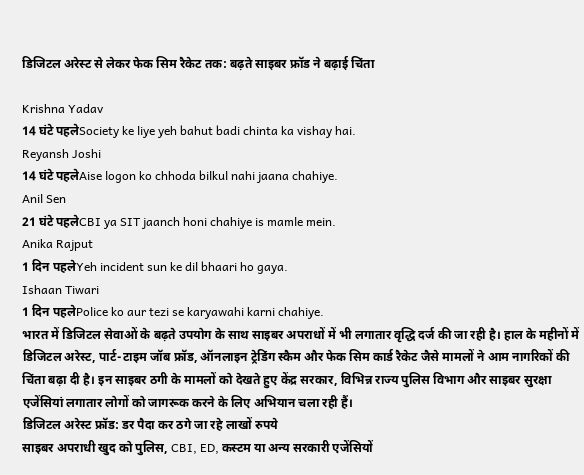डिजिटल अरेस्ट से लेकर फेक सिम रैकेट तक: बढ़ते साइबर फ्रॉड ने बढ़ाई चिंता

Krishna Yadav
14 घंटे पहलेSociety ke liye yeh bahut badi chinta ka vishay hai.
Reyansh Joshi
14 घंटे पहलेAise logon ko chhoda bilkul nahi jaana chahiye.
Anil Sen
21 घंटे पहलेCBI ya SIT jaanch honi chahiye is mamle mein.
Anika Rajput
1 दिन पहलेYeh incident sun ke dil bhaari ho gaya.
Ishaan Tiwari
1 दिन पहलेPolice ko aur tezi se karyawahi karni chahiye.
भारत में डिजिटल सेवाओं के बढ़ते उपयोग के साथ साइबर अपराधों में भी लगातार वृद्धि दर्ज की जा रही है। हाल के महीनों में डिजिटल अरेस्ट, पार्ट-टाइम जॉब फ्रॉड, ऑनलाइन ट्रेडिंग स्कैम और फेक सिम कार्ड रैकेट जैसे मामलों ने आम नागरिकों की चिंता बढ़ा दी है। इन साइबर ठगी के मामलों को देखते हुए केंद्र सरकार, विभिन्न राज्य पुलिस विभाग और साइबर सुरक्षा एजेंसियां लगातार लोगों को जागरूक करने के लिए अभियान चला रही हैं।
डिजिटल अरेस्ट फ्रॉड: डर पैदा कर ठगे जा रहे लाखों रुपये
साइबर अपराधी खुद को पुलिस, CBI, ED, कस्टम या अन्य सरकारी एजेंसियों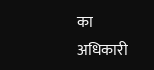का अधिकारी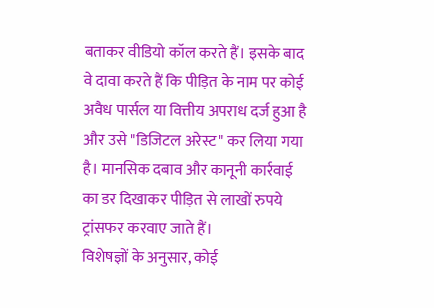बताकर वीडियो कॉल करते हैं। इसके बाद वे दावा करते हैं कि पीड़ित के नाम पर कोई अवैध पार्सल या वित्तीय अपराध दर्ज हुआ है और उसे "डिजिटल अरेस्ट" कर लिया गया है। मानसिक दबाव और कानूनी कार्रवाई का डर दिखाकर पीड़ित से लाखों रुपये ट्रांसफर करवाए जाते हैं।
विशेषज्ञों के अनुसार, कोई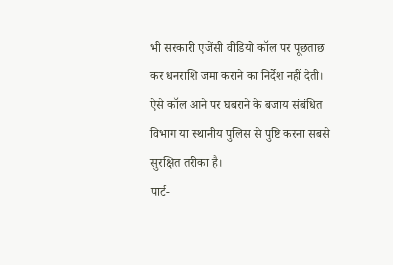भी सरकारी एजेंसी वीडियो कॉल पर पूछताछ कर धनराशि जमा कराने का निर्देश नहीं देती। ऐसे कॉल आने पर घबराने के बजाय संबंधित विभाग या स्थानीय पुलिस से पुष्टि करना सबसे सुरक्षित तरीका है।
पार्ट-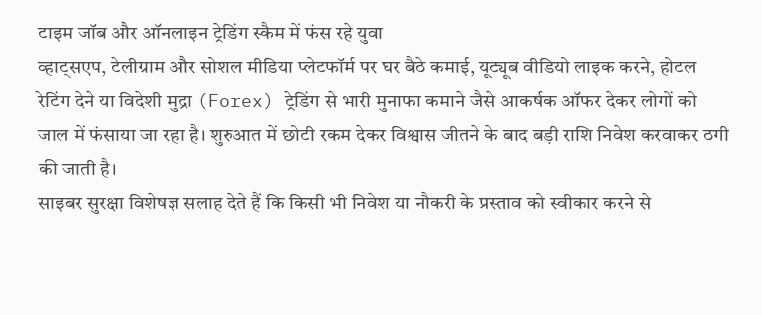टाइम जॉब और ऑनलाइन ट्रेडिंग स्कैम में फंस रहे युवा
व्हाट्सएप, टेलीग्राम और सोशल मीडिया प्लेटफॉर्म पर घर बैठे कमाई, यूट्यूब वीडियो लाइक करने, होटल रेटिंग देने या विदेशी मुद्रा (Forex) ट्रेडिंग से भारी मुनाफा कमाने जैसे आकर्षक ऑफर देकर लोगों को जाल में फंसाया जा रहा है। शुरुआत में छोटी रकम देकर विश्वास जीतने के बाद बड़ी राशि निवेश करवाकर ठगी की जाती है।
साइबर सुरक्षा विशेषज्ञ सलाह देते हैं कि किसी भी निवेश या नौकरी के प्रस्ताव को स्वीकार करने से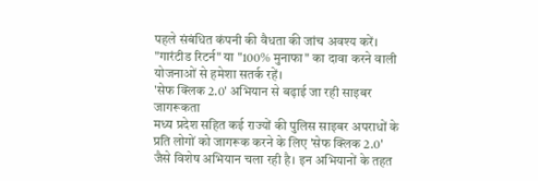पहले संबंधित कंपनी की वैधता की जांच अवश्य करें। "गारंटीड रिटर्न" या "100% मुनाफा" का दावा करने वाली योजनाओं से हमेशा सतर्क रहें।
'सेफ क्लिक 2.0' अभियान से बढ़ाई जा रही साइबर जागरूकता
मध्य प्रदेश सहित कई राज्यों की पुलिस साइबर अपराधों के प्रति लोगों को जागरूक करने के लिए 'सेफ क्लिक 2.0' जैसे विशेष अभियान चला रही है। इन अभियानों के तहत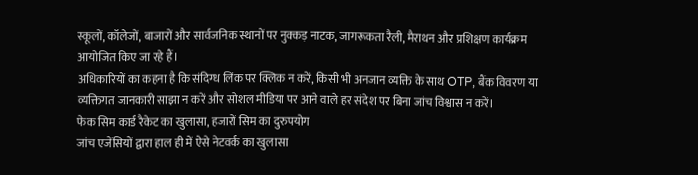स्कूलों, कॉलेजों, बाजारों और सार्वजनिक स्थानों पर नुक्कड़ नाटक, जागरूकता रैली, मैराथन और प्रशिक्षण कार्यक्रम आयोजित किए जा रहे हैं।
अधिकारियों का कहना है कि संदिग्ध लिंक पर क्लिक न करें, किसी भी अनजान व्यक्ति के साथ OTP, बैंक विवरण या व्यक्तिगत जानकारी साझा न करें और सोशल मीडिया पर आने वाले हर संदेश पर बिना जांच विश्वास न करें।
फेक सिम कार्ड रैकेट का खुलासा, हजारों सिम का दुरुपयोग
जांच एजेंसियों द्वारा हाल ही में ऐसे नेटवर्क का खुलासा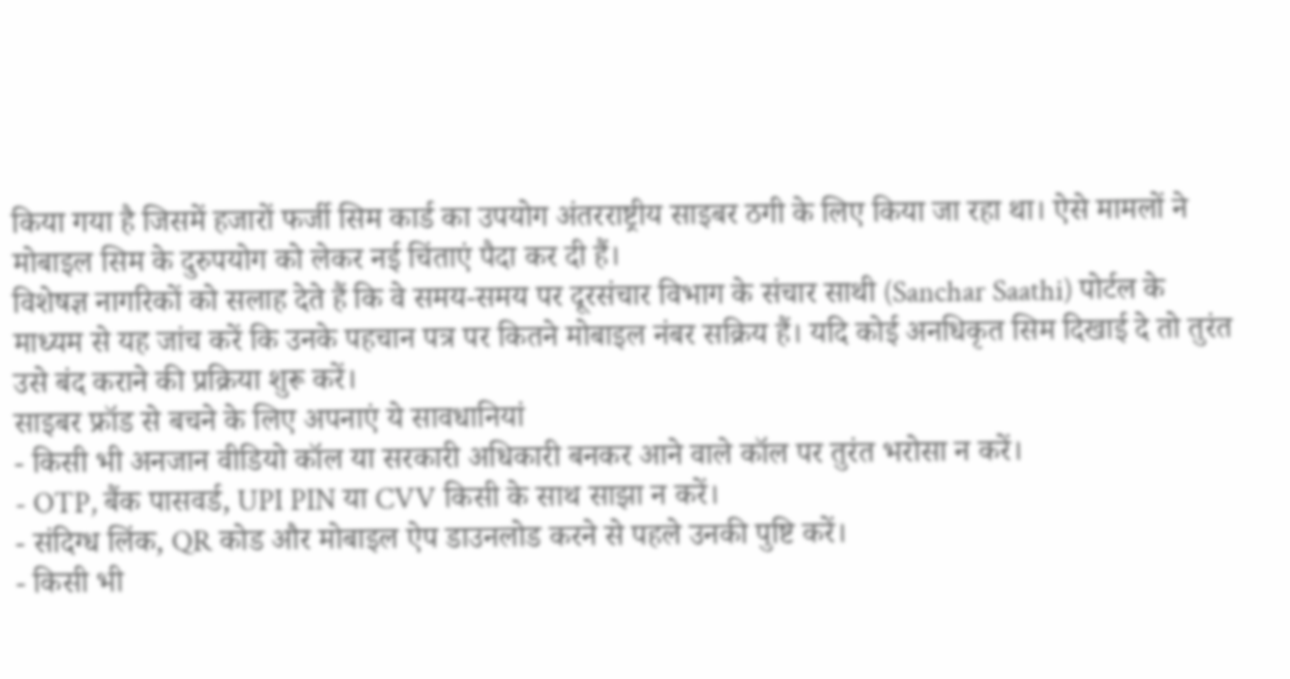किया गया है जिसमें हजारों फर्जी सिम कार्ड का उपयोग अंतरराष्ट्रीय साइबर ठगी के लिए किया जा रहा था। ऐसे मामलों ने मोबाइल सिम के दुरुपयोग को लेकर नई चिंताएं पैदा कर दी हैं।
विशेषज्ञ नागरिकों को सलाह देते हैं कि वे समय-समय पर दूरसंचार विभाग के संचार साथी (Sanchar Saathi) पोर्टल के माध्यम से यह जांच करें कि उनके पहचान पत्र पर कितने मोबाइल नंबर सक्रिय हैं। यदि कोई अनधिकृत सिम दिखाई दे तो तुरंत उसे बंद कराने की प्रक्रिया शुरू करें।
साइबर फ्रॉड से बचने के लिए अपनाएं ये सावधानियां
- किसी भी अनजान वीडियो कॉल या सरकारी अधिकारी बनकर आने वाले कॉल पर तुरंत भरोसा न करें।
- OTP, बैंक पासवर्ड, UPI PIN या CVV किसी के साथ साझा न करें।
- संदिग्ध लिंक, QR कोड और मोबाइल ऐप डाउनलोड करने से पहले उनकी पुष्टि करें।
- किसी भी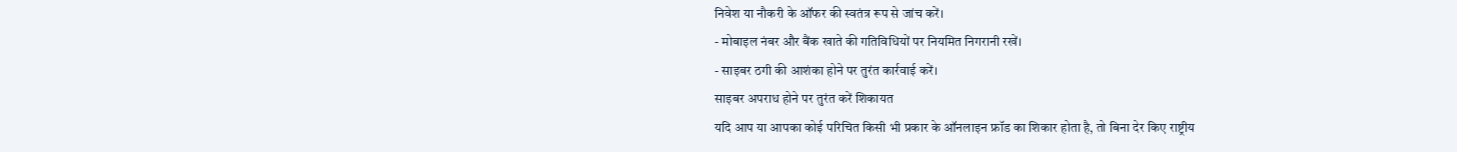निवेश या नौकरी के ऑफर की स्वतंत्र रूप से जांच करें।
- मोबाइल नंबर और बैंक खाते की गतिविधियों पर नियमित निगरानी रखें।
- साइबर ठगी की आशंका होने पर तुरंत कार्रवाई करें।
साइबर अपराध होने पर तुरंत करें शिकायत
यदि आप या आपका कोई परिचित किसी भी प्रकार के ऑनलाइन फ्रॉड का शिकार होता है, तो बिना देर किए राष्ट्रीय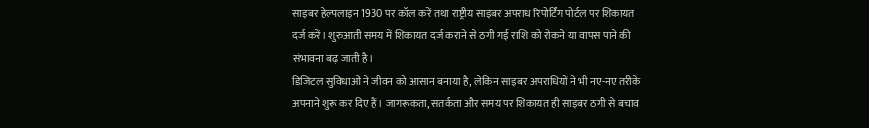साइबर हेल्पलाइन 1930 पर कॉल करें तथा राष्ट्रीय साइबर अपराध रिपोर्टिंग पोर्टल पर शिकायत दर्ज करें। शुरुआती समय में शिकायत दर्ज कराने से ठगी गई राशि को रोकने या वापस पाने की संभावना बढ़ जाती है।
डिजिटल सुविधाओं ने जीवन को आसान बनाया है, लेकिन साइबर अपराधियों ने भी नए-नए तरीके अपनाने शुरू कर दिए हैं। जागरूकता, सतर्कता और समय पर शिकायत ही साइबर ठगी से बचाव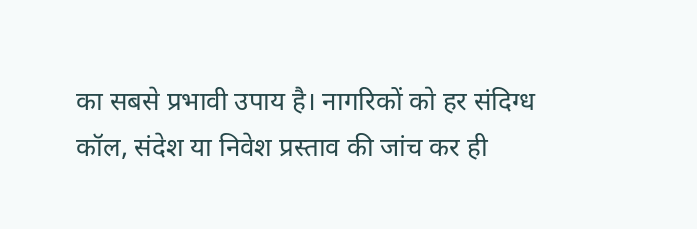का सबसे प्रभावी उपाय है। नागरिकों को हर संदिग्ध कॉल, संदेश या निवेश प्रस्ताव की जांच कर ही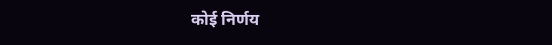कोई निर्णय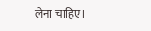लेना चाहिए।